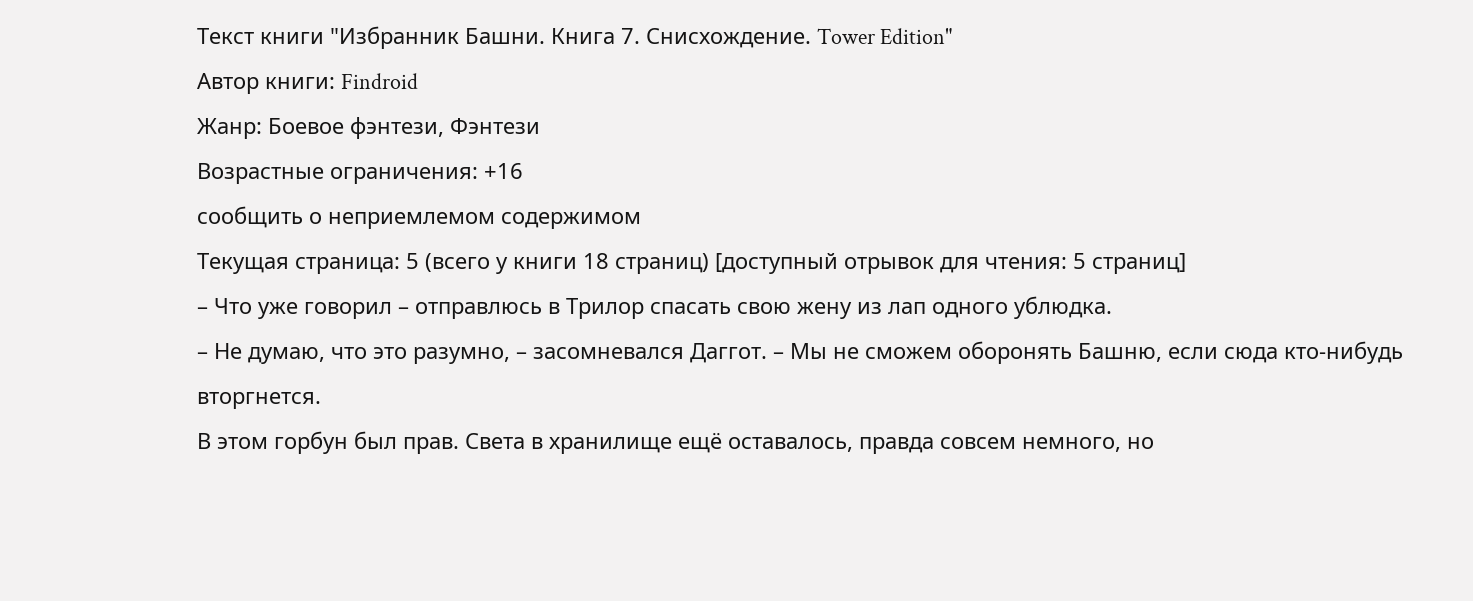Текст книги "Избранник Башни. Книга 7. Снисхождение. Tower Edition"
Автор книги: Findroid
Жанр: Боевое фэнтези, Фэнтези
Возрастные ограничения: +16
сообщить о неприемлемом содержимом
Текущая страница: 5 (всего у книги 18 страниц) [доступный отрывок для чтения: 5 страниц]
– Что уже говорил – отправлюсь в Трилор спасать свою жену из лап одного ублюдка.
– Не думаю, что это разумно, – засомневался Даггот. – Мы не сможем оборонять Башню, если сюда кто-нибудь вторгнется.
В этом горбун был прав. Света в хранилище ещё оставалось, правда совсем немного, но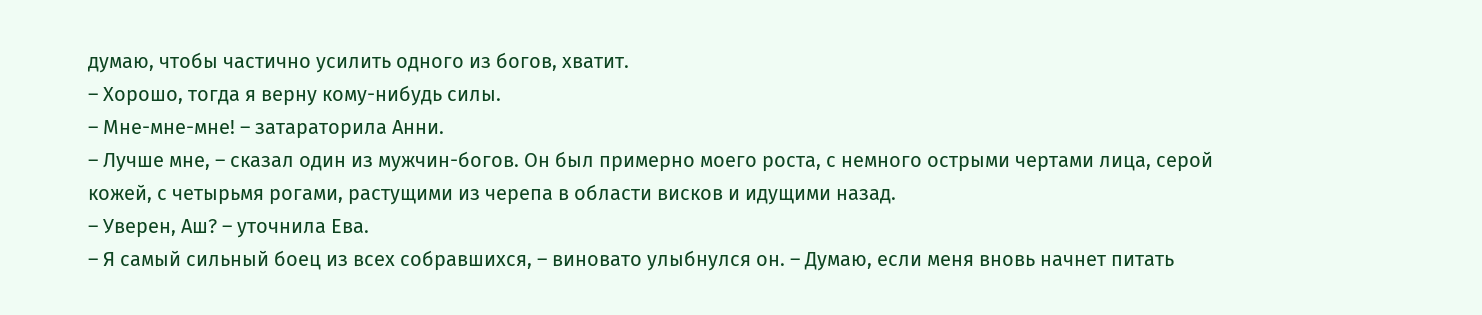думаю, чтобы частично усилить одного из богов, хватит.
– Хорошо, тогда я верну кому-нибудь силы.
– Мне-мне-мне! – затараторила Анни.
– Лучше мне, – сказал один из мужчин-богов. Он был примерно моего роста, с немного острыми чертами лица, серой кожей, с четырьмя рогами, растущими из черепа в области висков и идущими назад.
– Уверен, Аш? – уточнила Ева.
– Я самый сильный боец из всех собравшихся, – виновато улыбнулся он. – Думаю, если меня вновь начнет питать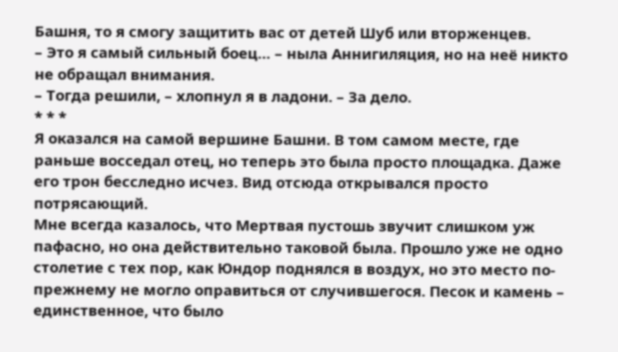Башня, то я смогу защитить вас от детей Шуб или вторженцев.
– Это я самый сильный боец… – ныла Аннигиляция, но на неё никто не обращал внимания.
– Тогда решили, – хлопнул я в ладони. – За дело.
* * *
Я оказался на самой вершине Башни. В том самом месте, где раньше восседал отец, но теперь это была просто площадка. Даже его трон бесследно исчез. Вид отсюда открывался просто потрясающий.
Мне всегда казалось, что Мертвая пустошь звучит слишком уж пафасно, но она действительно таковой была. Прошло уже не одно столетие с тех пор, как Юндор поднялся в воздух, но это место по-прежнему не могло оправиться от случившегося. Песок и камень – единственное, что было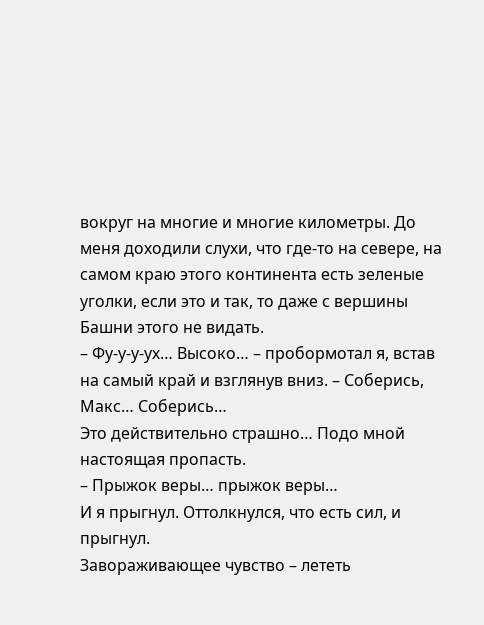вокруг на многие и многие километры. До меня доходили слухи, что где-то на севере, на самом краю этого континента есть зеленые уголки, если это и так, то даже с вершины Башни этого не видать.
– Фу-у-у-ух… Высоко… – пробормотал я, встав на самый край и взглянув вниз. – Соберись, Макс… Соберись…
Это действительно страшно… Подо мной настоящая пропасть.
– Прыжок веры… прыжок веры…
И я прыгнул. Оттолкнулся, что есть сил, и прыгнул.
Завораживающее чувство – лететь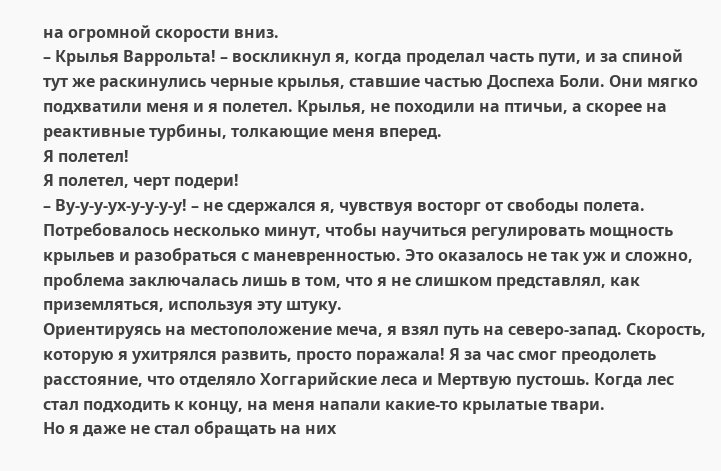на огромной скорости вниз.
– Крылья Варрольта! – воскликнул я, когда проделал часть пути, и за спиной тут же раскинулись черные крылья, ставшие частью Доспеха Боли. Они мягко подхватили меня и я полетел. Крылья, не походили на птичьи, а скорее на реактивные турбины, толкающие меня вперед.
Я полетел!
Я полетел, черт подери!
– Ву-у-у-ух-у-у-у-у! – не сдержался я, чувствуя восторг от свободы полета.
Потребовалось несколько минут, чтобы научиться регулировать мощность крыльев и разобраться с маневренностью. Это оказалось не так уж и сложно, проблема заключалась лишь в том, что я не слишком представлял, как приземляться, используя эту штуку.
Ориентируясь на местоположение меча, я взял путь на северо-запад. Скорость, которую я ухитрялся развить, просто поражала! Я за час смог преодолеть расстояние, что отделяло Хоггарийские леса и Мертвую пустошь. Когда лес стал подходить к концу, на меня напали какие-то крылатые твари.
Но я даже не стал обращать на них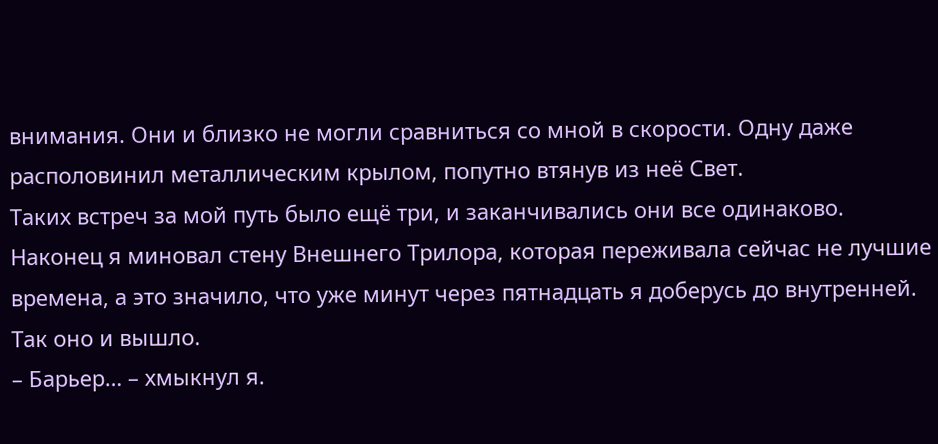внимания. Они и близко не могли сравниться со мной в скорости. Одну даже располовинил металлическим крылом, попутно втянув из неё Свет.
Таких встреч за мой путь было ещё три, и заканчивались они все одинаково. Наконец я миновал стену Внешнего Трилора, которая переживала сейчас не лучшие времена, а это значило, что уже минут через пятнадцать я доберусь до внутренней.
Так оно и вышло.
– Барьер… – хмыкнул я.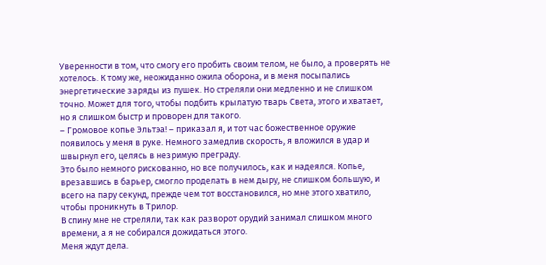Уверенности в том, что смогу его пробить своим телом, не было, а проверять не хотелось. К тому же, неожиданно ожила оборона, и в меня посыпались энергетические заряды из пушек. Но стреляли они медленно и не слишком точно. Может для того, чтобы подбить крылатую тварь Света, этого и хватает, но я слишком быстр и проворен для такого.
– Громовое копье Эльтэа! – приказал я, и тот час божественное оружие появилось у меня в руке. Немного замедлив скорость, я вложился в удар и швырнул его, целясь в незримую преграду.
Это было немного рискованно, но все получилось, как и надеялся. Копье, врезавшись в барьер, смогло проделать в нем дыру, не слишком большую, и всего на пару секунд, прежде чем тот восстановился, но мне этого хватило, чтобы проникнуть в Трилор.
В спину мне не стреляли, так как разворот орудий занимал слишком много времени, а я не собирался дожидаться этого.
Меня ждут дела.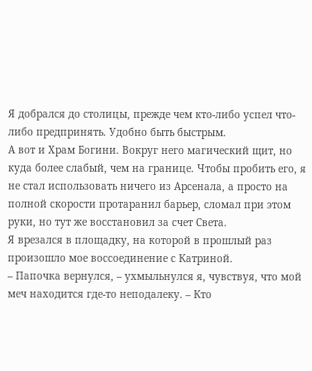Я добрался до столицы, прежде чем кто-либо успел что-либо предпринять. Удобно быть быстрым.
А вот и Храм Богини. Вокруг него магический щит, но куда более слабый, чем на границе. Чтобы пробить его, я не стал использовать ничего из Арсенала, а просто на полной скорости протаранил барьер, сломал при этом руки, но тут же восстановил за счет Света.
Я врезался в площадку, на которой в прошлый раз произошло мое воссоединение с Катриной.
– Папочка вернулся, – ухмыльнулся я, чувствуя, что мой меч находится где-то неподалеку. – Кто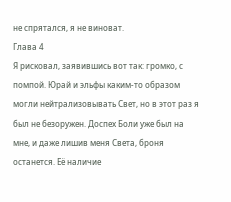не спрятался, я не виноват.
Глава 4
Я рисковал, заявившись вот так: громко, с помпой. Юрай и эльфы каким-то образом могли нейтрализовывать Свет, но в этот раз я был не безоружен. Доспех Боли уже был на мне, и даже лишив меня Света, броня останется. Её наличие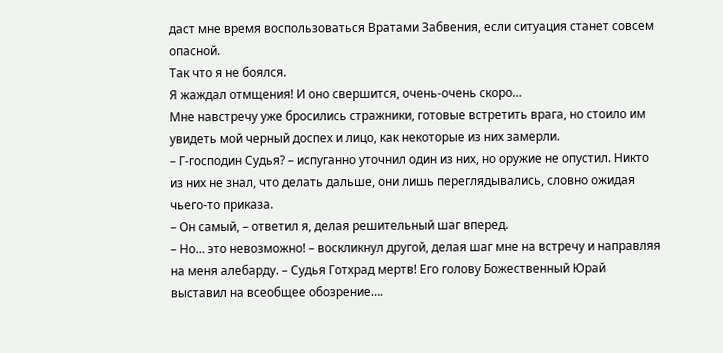даст мне время воспользоваться Вратами Забвения, если ситуация станет совсем опасной.
Так что я не боялся.
Я жаждал отмщения! И оно свершится, очень-очень скоро…
Мне навстречу уже бросились стражники, готовые встретить врага, но стоило им увидеть мой черный доспех и лицо, как некоторые из них замерли.
– Г-господин Судья? – испуганно уточнил один из них, но оружие не опустил. Никто из них не знал, что делать дальше, они лишь переглядывались, словно ожидая чьего-то приказа.
– Он самый, – ответил я, делая решительный шаг вперед.
– Но… это невозможно! – воскликнул другой, делая шаг мне на встречу и направляя на меня алебарду. – Судья Готхрад мертв! Его голову Божественный Юрай выставил на всеобщее обозрение….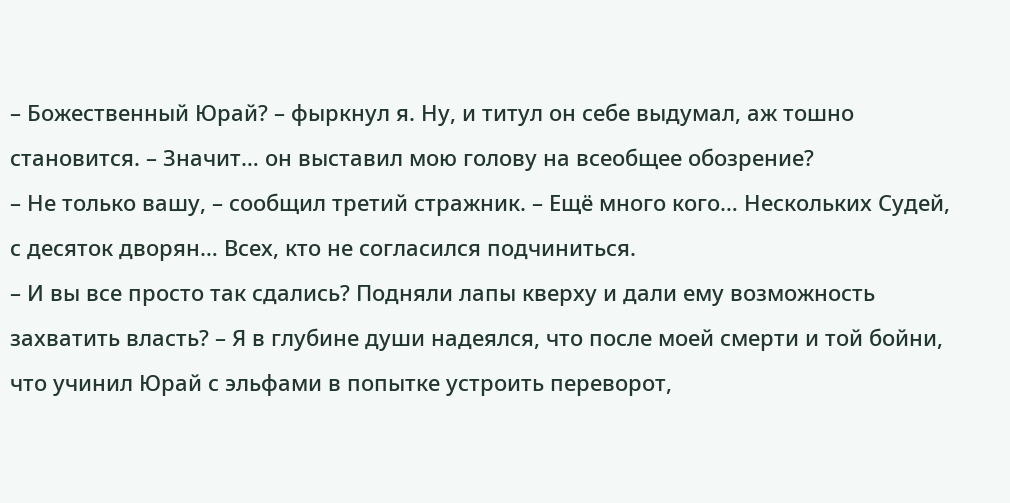– Божественный Юрай? – фыркнул я. Ну, и титул он себе выдумал, аж тошно становится. – Значит… он выставил мою голову на всеобщее обозрение?
– Не только вашу, – сообщил третий стражник. – Ещё много кого… Нескольких Судей, с десяток дворян… Всех, кто не согласился подчиниться.
– И вы все просто так сдались? Подняли лапы кверху и дали ему возможность захватить власть? – Я в глубине души надеялся, что после моей смерти и той бойни, что учинил Юрай с эльфами в попытке устроить переворот,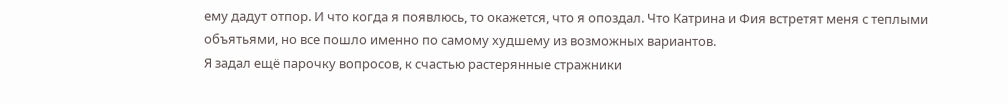ему дадут отпор. И что когда я появлюсь, то окажется, что я опоздал. Что Катрина и Фия встретят меня с теплыми объятьями, но все пошло именно по самому худшему из возможных вариантов.
Я задал ещё парочку вопросов, к счастью растерянные стражники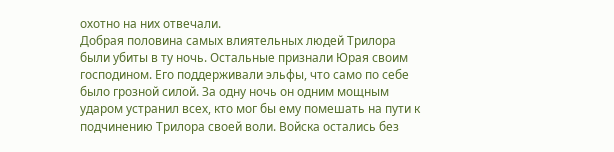охотно на них отвечали.
Добрая половина самых влиятельных людей Трилора были убиты в ту ночь. Остальные признали Юрая своим господином. Его поддерживали эльфы, что само по себе было грозной силой. За одну ночь он одним мощным ударом устранил всех, кто мог бы ему помешать на пути к подчинению Трилора своей воли. Войска остались без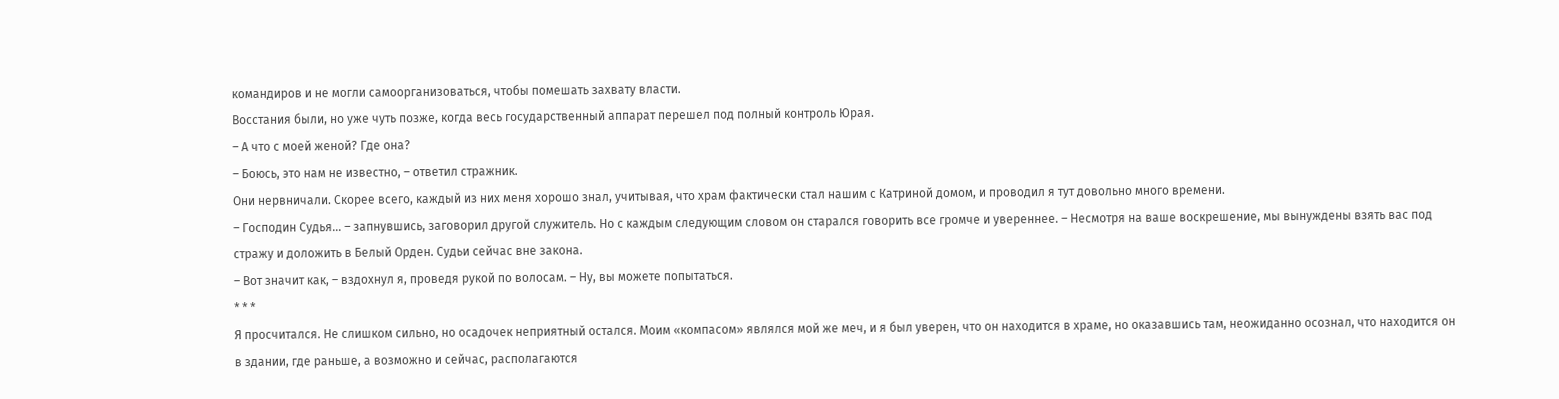командиров и не могли самоорганизоваться, чтобы помешать захвату власти.
Восстания были, но уже чуть позже, когда весь государственный аппарат перешел под полный контроль Юрая.
– А что с моей женой? Где она?
– Боюсь, это нам не известно, – ответил стражник.
Они нервничали. Скорее всего, каждый из них меня хорошо знал, учитывая, что храм фактически стал нашим с Катриной домом, и проводил я тут довольно много времени.
– Господин Судья… – запнувшись, заговорил другой служитель. Но с каждым следующим словом он старался говорить все громче и увереннее. – Несмотря на ваше воскрешение, мы вынуждены взять вас под стражу и доложить в Белый Орден. Судьи сейчас вне закона.
– Вот значит как, – вздохнул я, проведя рукой по волосам. – Ну, вы можете попытаться.
* * *
Я просчитался. Не слишком сильно, но осадочек неприятный остался. Моим «компасом» являлся мой же меч, и я был уверен, что он находится в храме, но оказавшись там, неожиданно осознал, что находится он в здании, где раньше, а возможно и сейчас, располагаются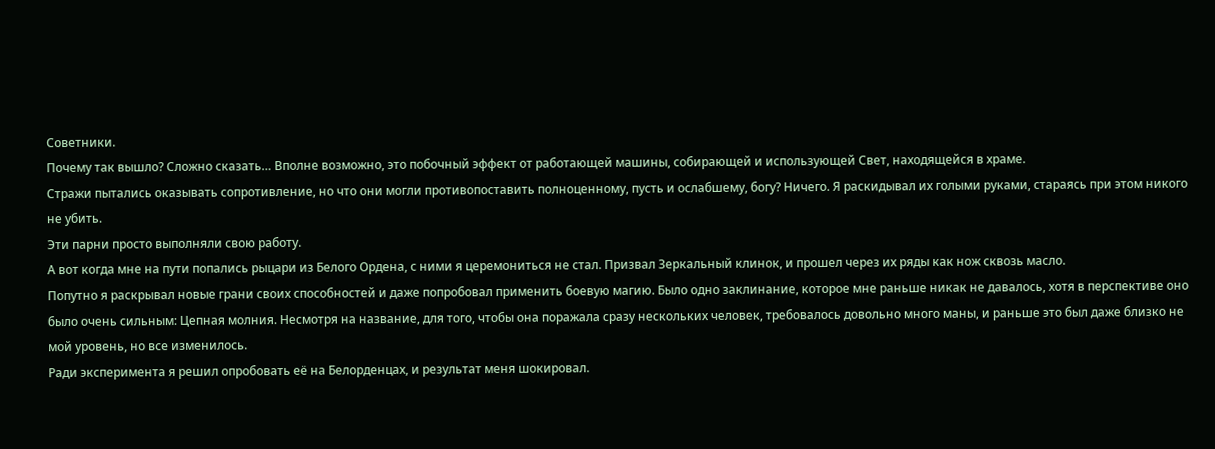Советники.
Почему так вышло? Сложно сказать… Вполне возможно, это побочный эффект от работающей машины, собирающей и использующей Свет, находящейся в храме.
Стражи пытались оказывать сопротивление, но что они могли противопоставить полноценному, пусть и ослабшему, богу? Ничего. Я раскидывал их голыми руками, стараясь при этом никого не убить.
Эти парни просто выполняли свою работу.
А вот когда мне на пути попались рыцари из Белого Ордена, с ними я церемониться не стал. Призвал Зеркальный клинок, и прошел через их ряды как нож сквозь масло.
Попутно я раскрывал новые грани своих способностей и даже попробовал применить боевую магию. Было одно заклинание, которое мне раньше никак не давалось, хотя в перспективе оно было очень сильным: Цепная молния. Несмотря на название, для того, чтобы она поражала сразу нескольких человек, требовалось довольно много маны, и раньше это был даже близко не мой уровень, но все изменилось.
Ради эксперимента я решил опробовать её на Белорденцах, и результат меня шокировал.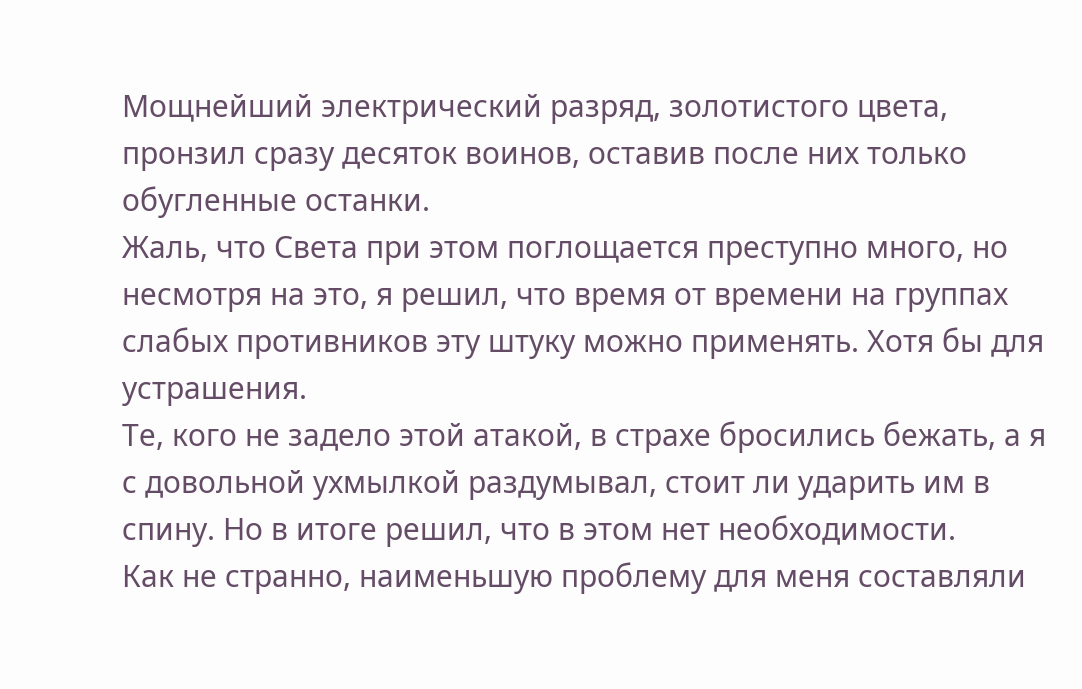Мощнейший электрический разряд, золотистого цвета, пронзил сразу десяток воинов, оставив после них только обугленные останки.
Жаль, что Света при этом поглощается преступно много, но несмотря на это, я решил, что время от времени на группах слабых противников эту штуку можно применять. Хотя бы для устрашения.
Те, кого не задело этой атакой, в страхе бросились бежать, а я с довольной ухмылкой раздумывал, стоит ли ударить им в спину. Но в итоге решил, что в этом нет необходимости.
Как не странно, наименьшую проблему для меня составляли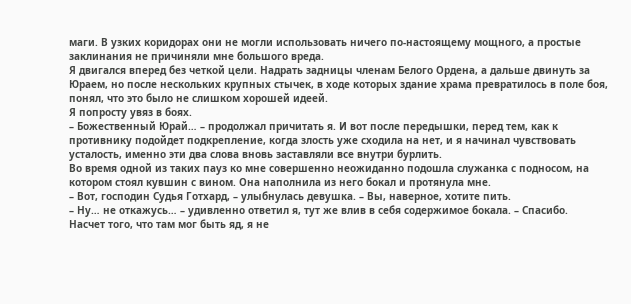маги. В узких коридорах они не могли использовать ничего по-настоящему мощного, а простые заклинания не причиняли мне большого вреда.
Я двигался вперед без четкой цели. Надрать задницы членам Белого Ордена, а дальше двинуть за Юраем, но после нескольких крупных стычек, в ходе которых здание храма превратилось в поле боя, понял, что это было не слишком хорошей идеей.
Я попросту увяз в боях.
– Божественный Юрай… – продолжал причитать я. И вот после передышки, перед тем, как к противнику подойдет подкрепление, когда злость уже сходила на нет, и я начинал чувствовать усталость, именно эти два слова вновь заставляли все внутри бурлить.
Во время одной из таких пауз ко мне совершенно неожиданно подошла служанка с подносом, на котором стоял кувшин с вином. Она наполнила из него бокал и протянула мне.
– Вот, господин Судья Готхард, – улыбнулась девушка. – Вы, наверное, хотите пить.
– Ну… не откажусь… – удивленно ответил я, тут же влив в себя содержимое бокала. – Спасибо.
Насчет того, что там мог быть яд, я не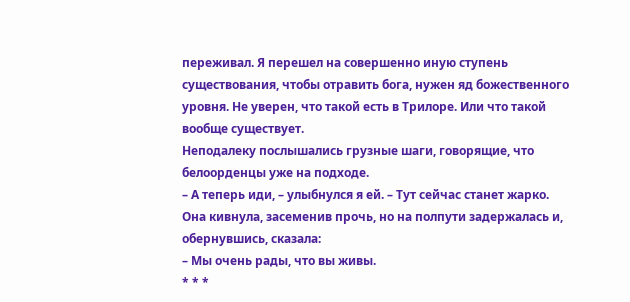переживал. Я перешел на совершенно иную ступень существования, чтобы отравить бога, нужен яд божественного уровня. Не уверен, что такой есть в Трилоре. Или что такой вообще существует.
Неподалеку послышались грузные шаги, говорящие, что белоорденцы уже на подходе.
– А теперь иди, – улыбнулся я ей. – Тут сейчас станет жарко.
Она кивнула, засеменив прочь, но на полпути задержалась и, обернувшись, сказала:
– Мы очень рады, что вы живы.
* * *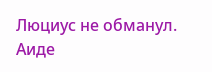Люциус не обманул. Аиде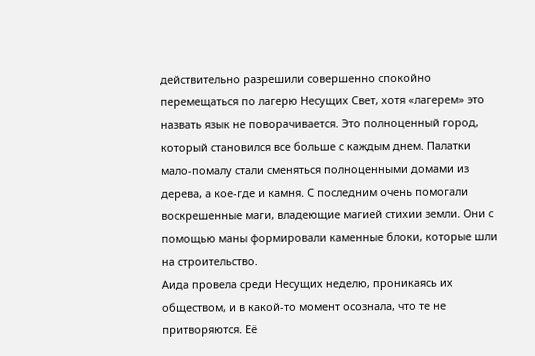действительно разрешили совершенно спокойно перемещаться по лагерю Несущих Свет, хотя «лагерем» это назвать язык не поворачивается. Это полноценный город, который становился все больше с каждым днем. Палатки мало-помалу стали сменяться полноценными домами из дерева, а кое-где и камня. С последним очень помогали воскрешенные маги, владеющие магией стихии земли. Они с помощью маны формировали каменные блоки, которые шли на строительство.
Аида провела среди Несущих неделю, проникаясь их обществом, и в какой-то момент осознала, что те не притворяются. Её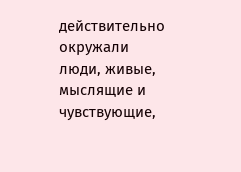действительно окружали люди, живые, мыслящие и чувствующие,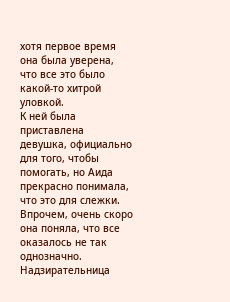хотя первое время она была уверена, что все это было какой-то хитрой уловкой.
К ней была приставлена девушка, официально для того, чтобы помогать, но Аида прекрасно понимала, что это для слежки. Впрочем, очень скоро она поняла, что все оказалось не так однозначно.
Надзирательница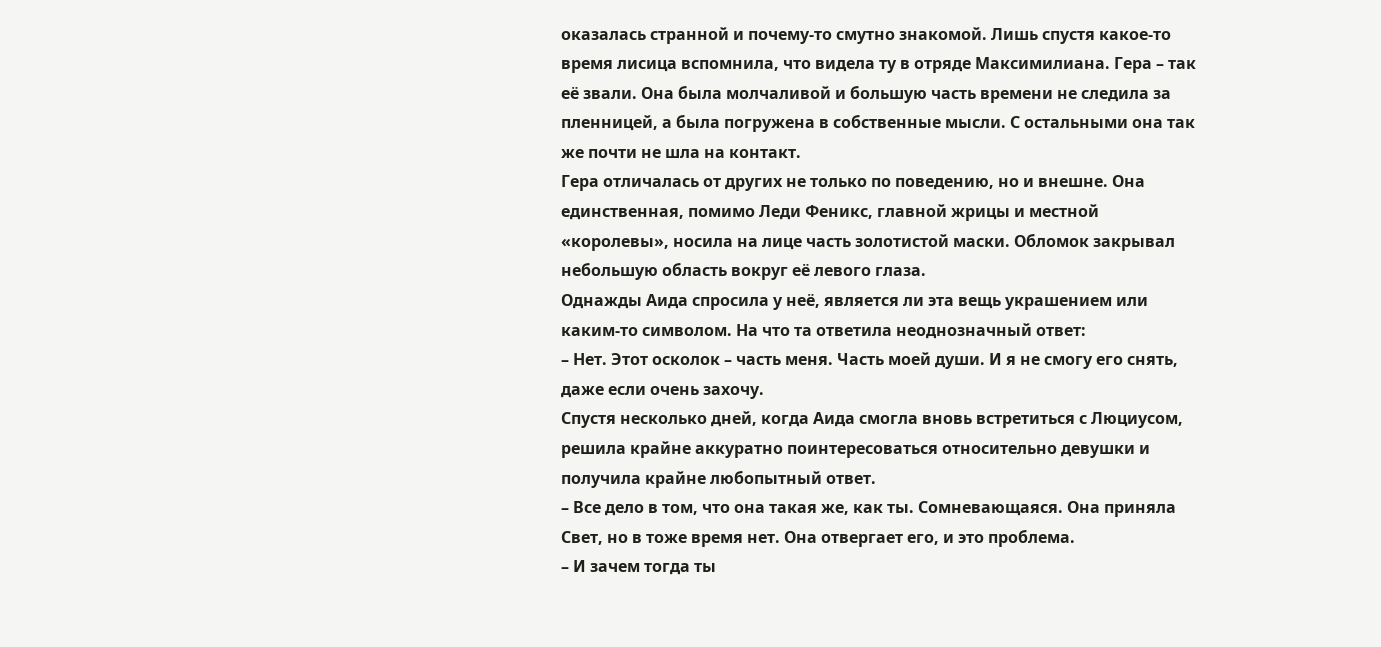оказалась странной и почему-то смутно знакомой. Лишь спустя какое-то время лисица вспомнила, что видела ту в отряде Максимилиана. Гера – так её звали. Она была молчаливой и большую часть времени не следила за пленницей, а была погружена в собственные мысли. С остальными она так же почти не шла на контакт.
Гера отличалась от других не только по поведению, но и внешне. Она единственная, помимо Леди Феникс, главной жрицы и местной «королевы», носила на лице часть золотистой маски. Обломок закрывал небольшую область вокруг её левого глаза.
Однажды Аида спросила у неё, является ли эта вещь украшением или каким-то символом. На что та ответила неоднозначный ответ:
– Нет. Этот осколок – часть меня. Часть моей души. И я не смогу его снять, даже если очень захочу.
Спустя несколько дней, когда Аида смогла вновь встретиться с Люциусом, решила крайне аккуратно поинтересоваться относительно девушки и получила крайне любопытный ответ.
– Все дело в том, что она такая же, как ты. Сомневающаяся. Она приняла Свет, но в тоже время нет. Она отвергает его, и это проблема.
– И зачем тогда ты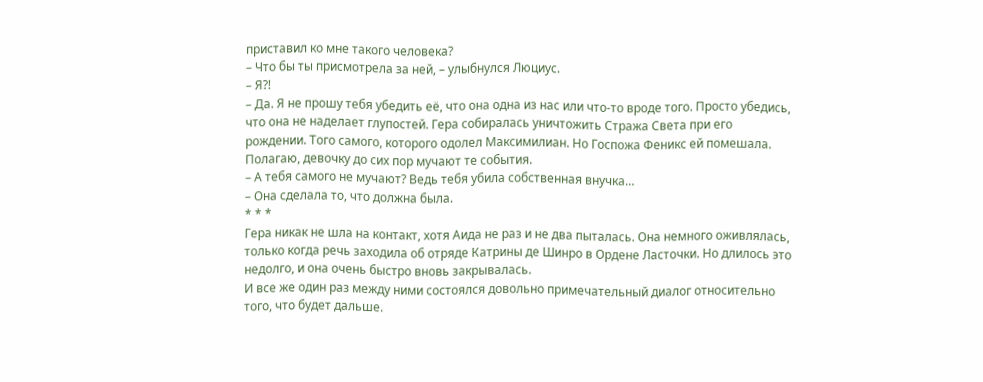приставил ко мне такого человека?
– Что бы ты присмотрела за ней, – улыбнулся Люциус.
– Я?!
– Да. Я не прошу тебя убедить её, что она одна из нас или что-то вроде того. Просто убедись, что она не наделает глупостей. Гера собиралась уничтожить Стража Света при его рождении. Того самого, которого одолел Максимилиан. Но Госпожа Феникс ей помешала. Полагаю, девочку до сих пор мучают те события.
– А тебя самого не мучают? Ведь тебя убила собственная внучка…
– Она сделала то, что должна была.
* * *
Гера никак не шла на контакт, хотя Аида не раз и не два пыталась. Она немного оживлялась, только когда речь заходила об отряде Катрины де Шинро в Ордене Ласточки. Но длилось это недолго, и она очень быстро вновь закрывалась.
И все же один раз между ними состоялся довольно примечательный диалог относительно того, что будет дальше.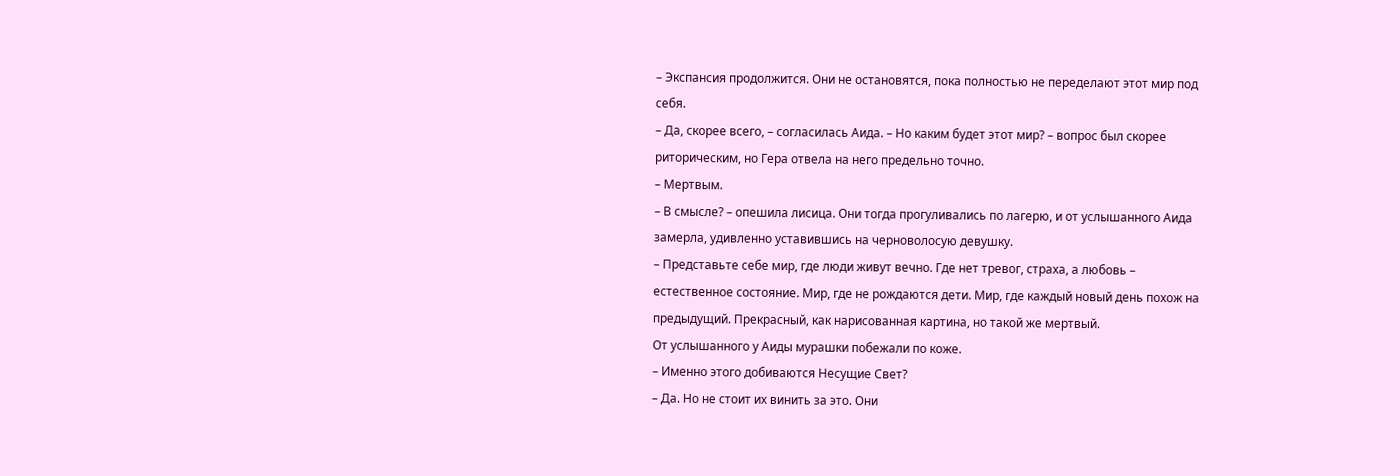– Экспансия продолжится. Они не остановятся, пока полностью не переделают этот мир под себя.
– Да, скорее всего, – согласилась Аида. – Но каким будет этот мир? – вопрос был скорее риторическим, но Гера отвела на него предельно точно.
– Мертвым.
– В смысле? – опешила лисица. Они тогда прогуливались по лагерю, и от услышанного Аида замерла, удивленно уставившись на черноволосую девушку.
– Представьте себе мир, где люди живут вечно. Где нет тревог, страха, а любовь – естественное состояние. Мир, где не рождаются дети. Мир, где каждый новый день похож на предыдущий. Прекрасный, как нарисованная картина, но такой же мертвый.
От услышанного у Аиды мурашки побежали по коже.
– Именно этого добиваются Несущие Свет?
– Да. Но не стоит их винить за это. Они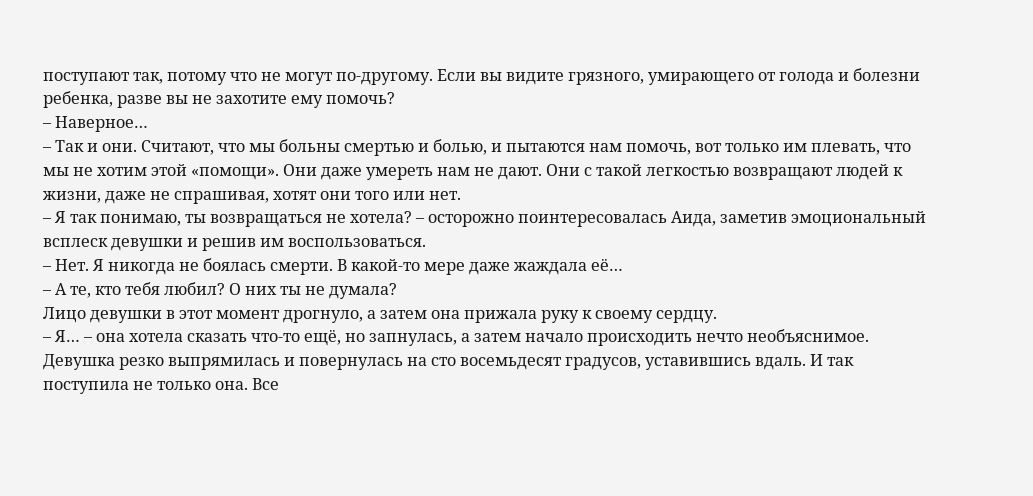поступают так, потому что не могут по-другому. Если вы видите грязного, умирающего от голода и болезни ребенка, разве вы не захотите ему помочь?
– Наверное…
– Так и они. Считают, что мы больны смертью и болью, и пытаются нам помочь, вот только им плевать, что мы не хотим этой «помощи». Они даже умереть нам не дают. Они с такой легкостью возвращают людей к жизни, даже не спрашивая, хотят они того или нет.
– Я так понимаю, ты возвращаться не хотела? – осторожно поинтересовалась Аида, заметив эмоциональный всплеск девушки и решив им воспользоваться.
– Нет. Я никогда не боялась смерти. В какой-то мере даже жаждала её…
– А те, кто тебя любил? О них ты не думала?
Лицо девушки в этот момент дрогнуло, а затем она прижала руку к своему сердцу.
– Я… – она хотела сказать что-то ещё, но запнулась, а затем начало происходить нечто необъяснимое.
Девушка резко выпрямилась и повернулась на сто восемьдесят градусов, уставившись вдаль. И так поступила не только она. Все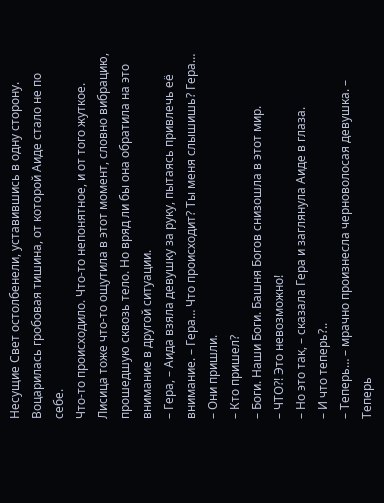Несущие Свет остолбенели, уставившись в одну сторону. Воцарилась гробовая тишина, от которой Аиде стало не по себе.
Что-то происходило. Что-то непонятное, и от того жуткое. Лисица тоже что-то ощутила в этот момент, словно вибрацию, прошедшую сквозь тело. Но вряд ли бы она обратила на это внимание в другой ситуации.
– Гера, – Аида взяла девушку за руку, пытаясь привлечь её внимание. – Гера… Что происходит? Ты меня слышишь? Гера…
– Они пришли.
– Кто пришел?
– Боги. Наши Боги. Башня Богов снизошла в этот мир.
– ЧТО?! Это невозможно!
– Но это так, – сказала Гера и заглянула Аиде в глаза.
– И что теперь?..
– Теперь… – мрачно произнесла черноволосая девушка. – Теперь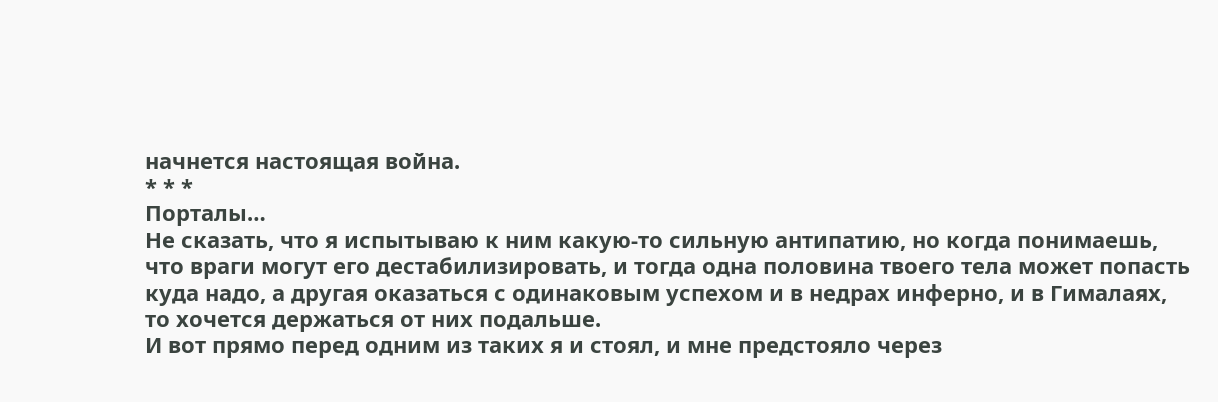начнется настоящая война.
* * *
Порталы…
Не сказать, что я испытываю к ним какую-то сильную антипатию, но когда понимаешь, что враги могут его дестабилизировать, и тогда одна половина твоего тела может попасть куда надо, а другая оказаться с одинаковым успехом и в недрах инферно, и в Гималаях, то хочется держаться от них подальше.
И вот прямо перед одним из таких я и стоял, и мне предстояло через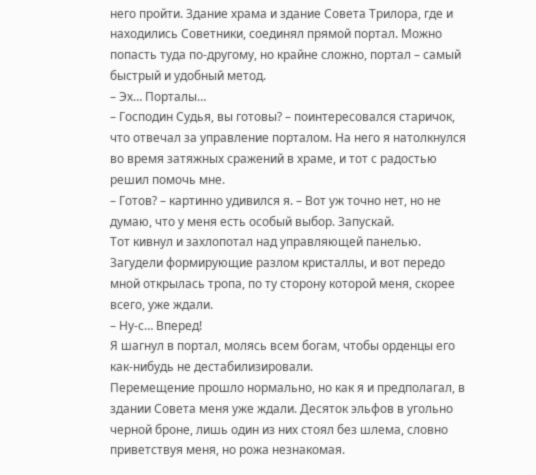него пройти. Здание храма и здание Совета Трилора, где и находились Советники, соединял прямой портал. Можно попасть туда по-другому, но крайне сложно, портал – самый быстрый и удобный метод.
– Эх… Порталы…
– Господин Судья, вы готовы? – поинтересовался старичок, что отвечал за управление порталом. На него я натолкнулся во время затяжных сражений в храме, и тот с радостью решил помочь мне.
– Готов? – картинно удивился я. – Вот уж точно нет, но не думаю, что у меня есть особый выбор. Запускай.
Тот кивнул и захлопотал над управляющей панелью. Загудели формирующие разлом кристаллы, и вот передо мной открылась тропа, по ту сторону которой меня, скорее всего, уже ждали.
– Ну-с… Вперед!
Я шагнул в портал, молясь всем богам, чтобы орденцы его как-нибудь не дестабилизировали.
Перемещение прошло нормально, но как я и предполагал, в здании Совета меня уже ждали. Десяток эльфов в угольно черной броне, лишь один из них стоял без шлема, словно приветствуя меня, но рожа незнакомая.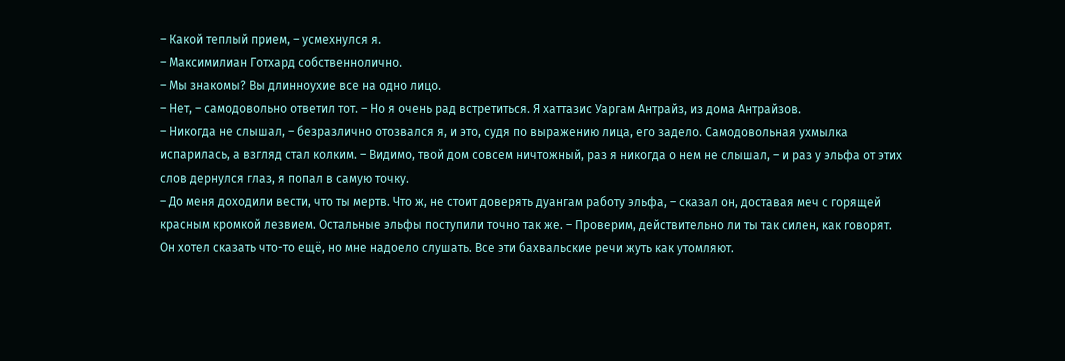– Какой теплый прием, – усмехнулся я.
– Максимилиан Готхард собственнолично.
– Мы знакомы? Вы длинноухие все на одно лицо.
– Нет, – самодовольно ответил тот. – Но я очень рад встретиться. Я хаттазис Уаргам Антрайз, из дома Антрайзов.
– Никогда не слышал, – безразлично отозвался я, и это, судя по выражению лица, его задело. Самодовольная ухмылка испарилась, а взгляд стал колким. – Видимо, твой дом совсем ничтожный, раз я никогда о нем не слышал, – и раз у эльфа от этих слов дернулся глаз, я попал в самую точку.
– До меня доходили вести, что ты мертв. Что ж, не стоит доверять дуангам работу эльфа, – сказал он, доставая меч с горящей красным кромкой лезвием. Остальные эльфы поступили точно так же. – Проверим, действительно ли ты так силен, как говорят.
Он хотел сказать что-то ещё, но мне надоело слушать. Все эти бахвальские речи жуть как утомляют.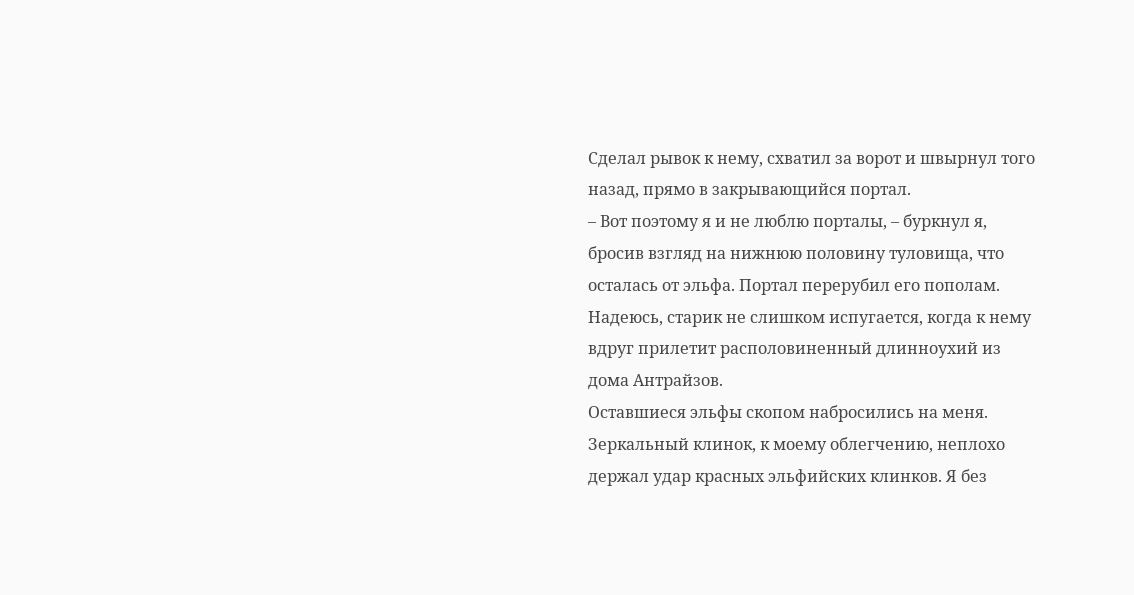Сделал рывок к нему, схватил за ворот и швырнул того назад, прямо в закрывающийся портал.
– Вот поэтому я и не люблю порталы, – буркнул я, бросив взгляд на нижнюю половину туловища, что осталась от эльфа. Портал перерубил его пополам. Надеюсь, старик не слишком испугается, когда к нему вдруг прилетит располовиненный длинноухий из дома Антрайзов.
Оставшиеся эльфы скопом набросились на меня. Зеркальный клинок, к моему облегчению, неплохо держал удар красных эльфийских клинков. Я без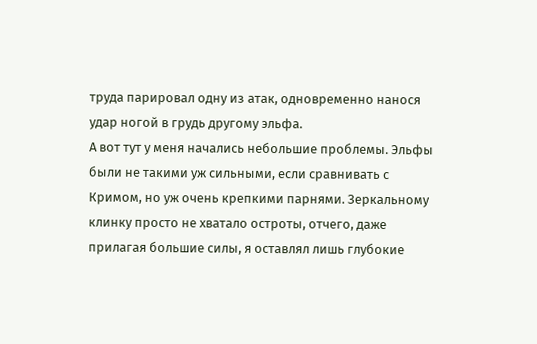труда парировал одну из атак, одновременно нанося удар ногой в грудь другому эльфа.
А вот тут у меня начались небольшие проблемы. Эльфы были не такими уж сильными, если сравнивать с Кримом, но уж очень крепкими парнями. Зеркальному клинку просто не хватало остроты, отчего, даже прилагая большие силы, я оставлял лишь глубокие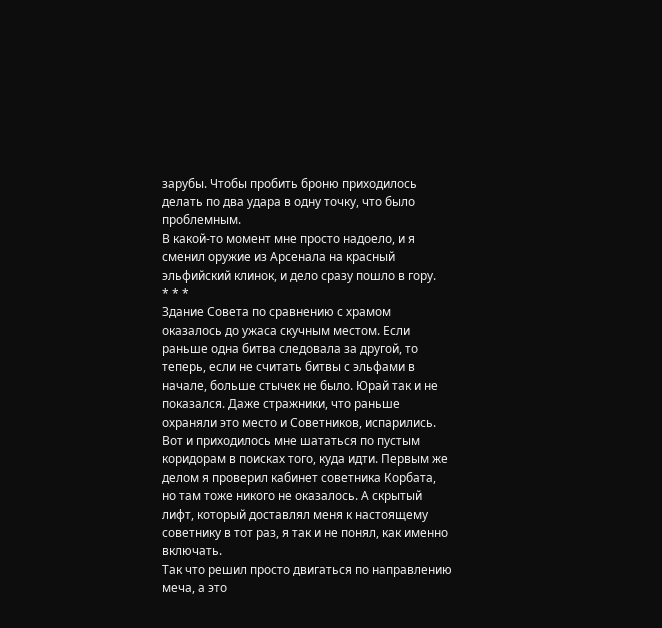зарубы. Чтобы пробить броню приходилось делать по два удара в одну точку, что было проблемным.
В какой-то момент мне просто надоело, и я сменил оружие из Арсенала на красный эльфийский клинок, и дело сразу пошло в гору.
* * *
Здание Совета по сравнению с храмом оказалось до ужаса скучным местом. Если раньше одна битва следовала за другой, то теперь, если не считать битвы с эльфами в начале, больше стычек не было. Юрай так и не показался. Даже стражники, что раньше охраняли это место и Советников, испарились.
Вот и приходилось мне шататься по пустым коридорам в поисках того, куда идти. Первым же делом я проверил кабинет советника Корбата, но там тоже никого не оказалось. А скрытый лифт, который доставлял меня к настоящему советнику в тот раз, я так и не понял, как именно включать.
Так что решил просто двигаться по направлению меча, а это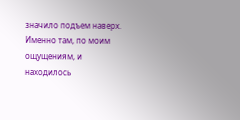значило подъем наверх. Именно там, по моим ощущениям, и находилось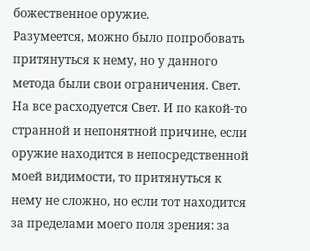божественное оружие.
Разумеется, можно было попробовать притянуться к нему, но у данного метода были свои ограничения. Свет. На все расходуется Свет. И по какой-то странной и непонятной причине, если оружие находится в непосредственной моей видимости, то притянуться к нему не сложно, но если тот находится за пределами моего поля зрения: за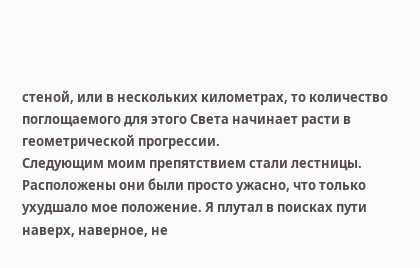стеной, или в нескольких километрах, то количество поглощаемого для этого Света начинает расти в геометрической прогрессии.
Следующим моим препятствием стали лестницы. Расположены они были просто ужасно, что только ухудшало мое положение. Я плутал в поисках пути наверх, наверное, не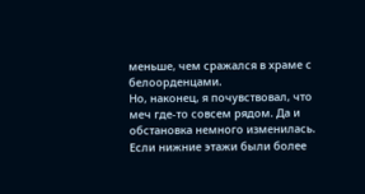меньше, чем сражался в храме с белоорденцами.
Но, наконец, я почувствовал, что меч где-то совсем рядом. Да и обстановка немного изменилась. Если нижние этажи были более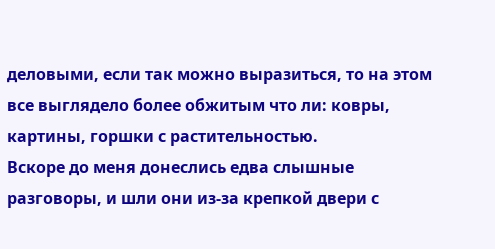деловыми, если так можно выразиться, то на этом все выглядело более обжитым что ли: ковры, картины, горшки с растительностью.
Вскоре до меня донеслись едва слышные разговоры, и шли они из-за крепкой двери с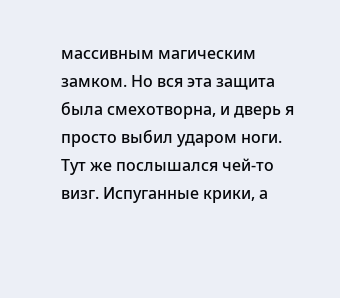массивным магическим замком. Но вся эта защита была смехотворна, и дверь я просто выбил ударом ноги.
Тут же послышался чей-то визг. Испуганные крики, а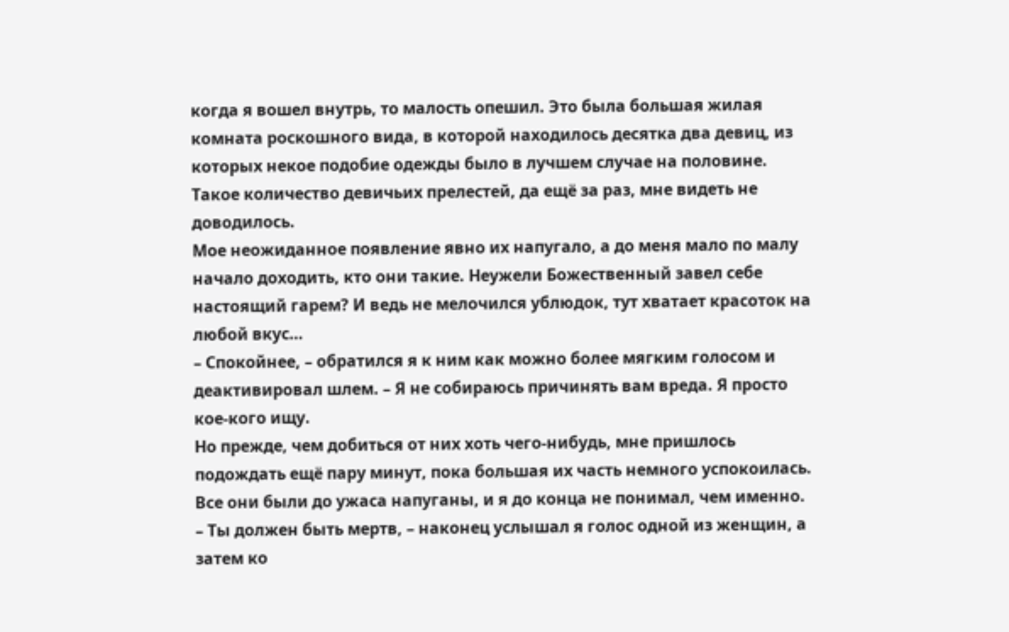когда я вошел внутрь, то малость опешил. Это была большая жилая комната роскошного вида, в которой находилось десятка два девиц, из которых некое подобие одежды было в лучшем случае на половине.
Такое количество девичьих прелестей, да ещё за раз, мне видеть не доводилось.
Мое неожиданное появление явно их напугало, а до меня мало по малу начало доходить, кто они такие. Неужели Божественный завел себе настоящий гарем? И ведь не мелочился ублюдок, тут хватает красоток на любой вкус…
– Спокойнее, – обратился я к ним как можно более мягким голосом и деактивировал шлем. – Я не собираюсь причинять вам вреда. Я просто кое-кого ищу.
Но прежде, чем добиться от них хоть чего-нибудь, мне пришлось подождать ещё пару минут, пока большая их часть немного успокоилась. Все они были до ужаса напуганы, и я до конца не понимал, чем именно.
– Ты должен быть мертв, – наконец услышал я голос одной из женщин, а затем ко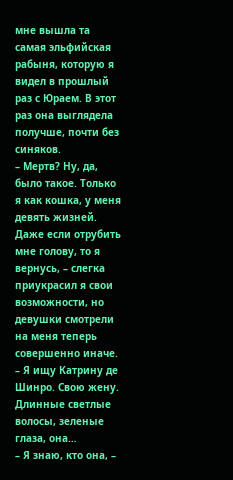мне вышла та самая эльфийская рабыня, которую я видел в прошлый раз с Юраем. В этот раз она выглядела получше, почти без синяков.
– Мертв? Ну, да, было такое. Только я как кошка, у меня девять жизней. Даже если отрубить мне голову, то я вернусь, – слегка приукрасил я свои возможности, но девушки смотрели на меня теперь совершенно иначе. – Я ищу Катрину де Шинро. Свою жену. Длинные светлые волосы, зеленые глаза, она…
– Я знаю, кто она, –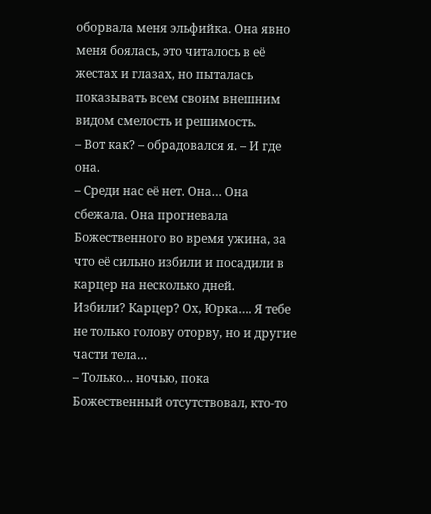оборвала меня эльфийка. Она явно меня боялась, это читалось в её жестах и глазах, но пыталась показывать всем своим внешним видом смелость и решимость.
– Вот как? – обрадовался я. – И где она.
– Среди нас её нет. Она… Она сбежала. Она прогневала Божественного во время ужина, за что её сильно избили и посадили в карцер на несколько дней.
Избили? Карцер? Ох, Юрка…. Я тебе не только голову оторву, но и другие части тела…
– Только… ночью, пока Божественный отсутствовал, кто-то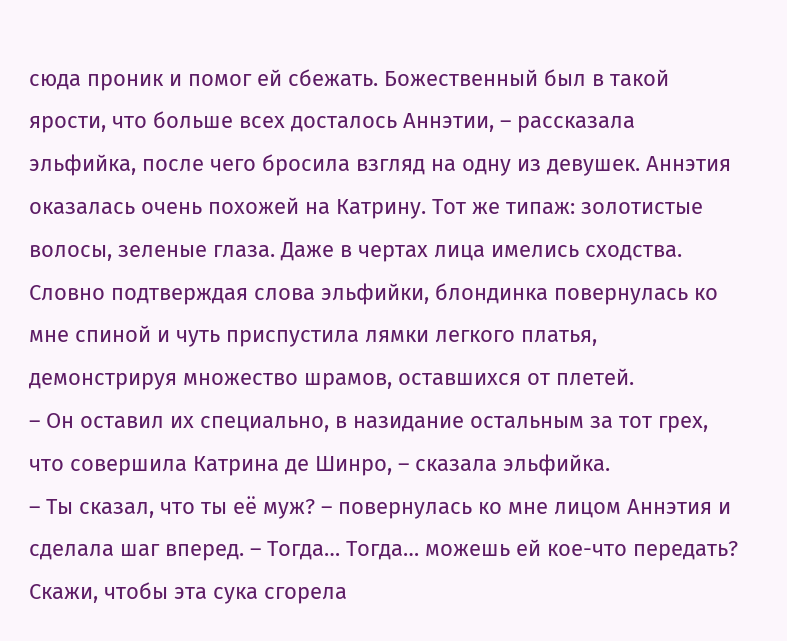сюда проник и помог ей сбежать. Божественный был в такой ярости, что больше всех досталось Аннэтии, – рассказала эльфийка, после чего бросила взгляд на одну из девушек. Аннэтия оказалась очень похожей на Катрину. Тот же типаж: золотистые волосы, зеленые глаза. Даже в чертах лица имелись сходства.
Словно подтверждая слова эльфийки, блондинка повернулась ко мне спиной и чуть приспустила лямки легкого платья, демонстрируя множество шрамов, оставшихся от плетей.
– Он оставил их специально, в назидание остальным за тот грех, что совершила Катрина де Шинро, – сказала эльфийка.
– Ты сказал, что ты её муж? – повернулась ко мне лицом Аннэтия и сделала шаг вперед. – Тогда… Тогда… можешь ей кое-что передать? Скажи, чтобы эта сука сгорела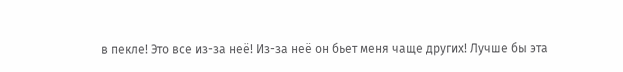в пекле! Это все из-за неё! Из-за неё он бьет меня чаще других! Лучше бы эта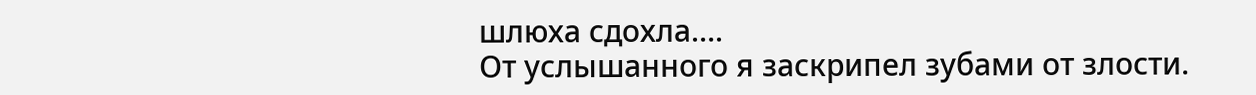шлюха сдохла….
От услышанного я заскрипел зубами от злости.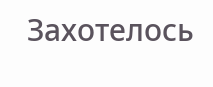Захотелось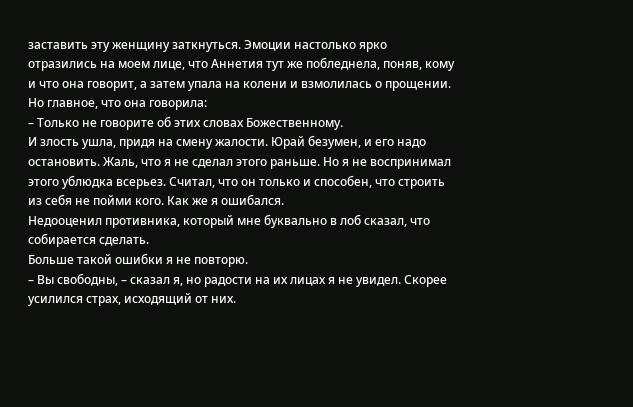заставить эту женщину заткнуться. Эмоции настолько ярко отразились на моем лице, что Аннетия тут же побледнела, поняв, кому и что она говорит, а затем упала на колени и взмолилась о прощении.
Но главное, что она говорила:
– Только не говорите об этих словах Божественному.
И злость ушла, придя на смену жалости. Юрай безумен, и его надо остановить. Жаль, что я не сделал этого раньше. Но я не воспринимал этого ублюдка всерьез. Считал, что он только и способен, что строить из себя не пойми кого. Как же я ошибался.
Недооценил противника, который мне буквально в лоб сказал, что собирается сделать.
Больше такой ошибки я не повторю.
– Вы свободны, – сказал я, но радости на их лицах я не увидел. Скорее усилился страх, исходящий от них.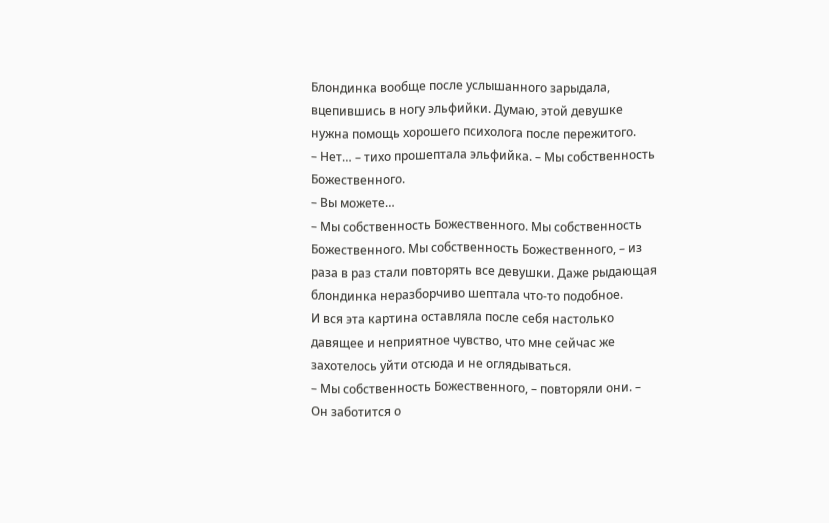Блондинка вообще после услышанного зарыдала, вцепившись в ногу эльфийки. Думаю, этой девушке нужна помощь хорошего психолога после пережитого.
– Нет… – тихо прошептала эльфийка. – Мы собственность Божественного.
– Вы можете…
– Мы собственность Божественного. Мы собственность Божественного. Мы собственность Божественного, – из раза в раз стали повторять все девушки. Даже рыдающая блондинка неразборчиво шептала что-то подобное.
И вся эта картина оставляла после себя настолько давящее и неприятное чувство, что мне сейчас же захотелось уйти отсюда и не оглядываться.
– Мы собственность Божественного, – повторяли они. – Он заботится о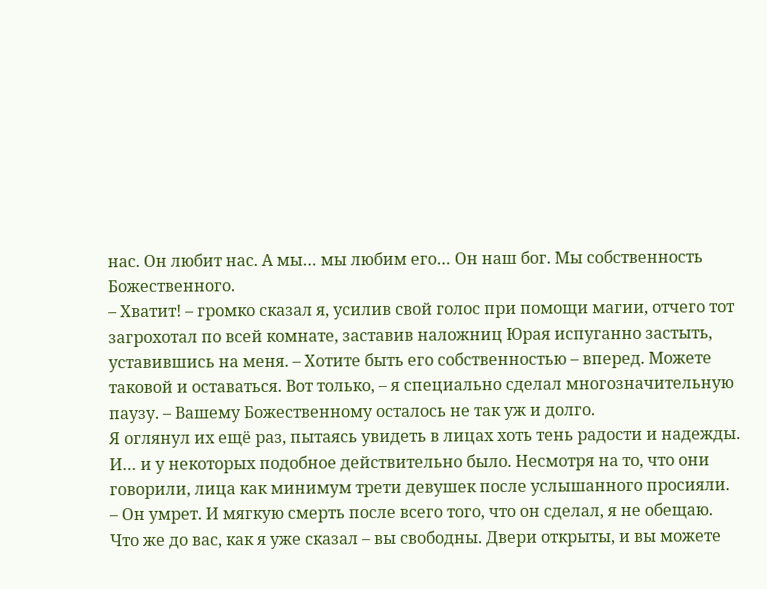нас. Он любит нас. А мы… мы любим его… Он наш бог. Мы собственность Божественного.
– Хватит! – громко сказал я, усилив свой голос при помощи магии, отчего тот загрохотал по всей комнате, заставив наложниц Юрая испуганно застыть, уставившись на меня. – Хотите быть его собственностью – вперед. Можете таковой и оставаться. Вот только, – я специально сделал многозначительную паузу. – Вашему Божественному осталось не так уж и долго.
Я оглянул их ещё раз, пытаясь увидеть в лицах хоть тень радости и надежды. И… и у некоторых подобное действительно было. Несмотря на то, что они говорили, лица как минимум трети девушек после услышанного просияли.
– Он умрет. И мягкую смерть после всего того, что он сделал, я не обещаю. Что же до вас, как я уже сказал – вы свободны. Двери открыты, и вы можете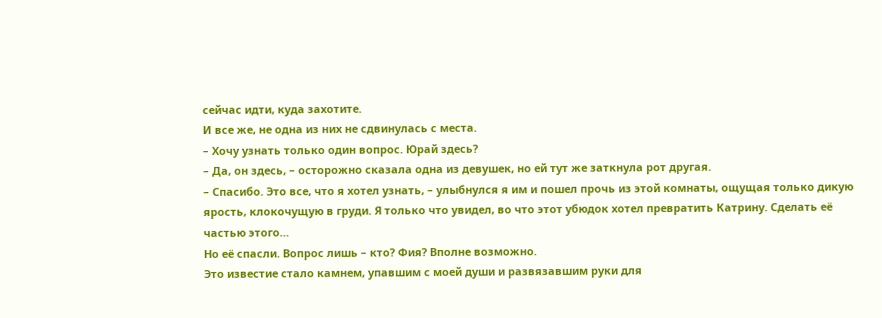сейчас идти, куда захотите.
И все же, не одна из них не сдвинулась с места.
– Хочу узнать только один вопрос. Юрай здесь?
– Да, он здесь, – осторожно сказала одна из девушек, но ей тут же заткнула рот другая.
– Спасибо. Это все, что я хотел узнать, – улыбнулся я им и пошел прочь из этой комнаты, ощущая только дикую ярость, клокочущую в груди. Я только что увидел, во что этот убюдок хотел превратить Катрину. Сделать её частью этого…
Но её спасли. Вопрос лишь – кто? Фия? Вполне возможно.
Это известие стало камнем, упавшим с моей души и развязавшим руки для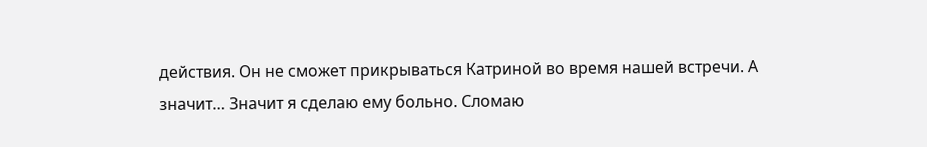действия. Он не сможет прикрываться Катриной во время нашей встречи. А значит… Значит я сделаю ему больно. Сломаю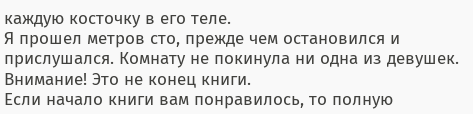каждую косточку в его теле.
Я прошел метров сто, прежде чем остановился и прислушался. Комнату не покинула ни одна из девушек.
Внимание! Это не конец книги.
Если начало книги вам понравилось, то полную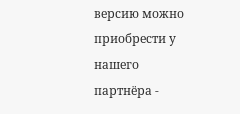версию можно приобрести у нашего партнёра -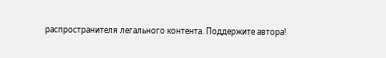распространителя легального контента. Поддержите автора!